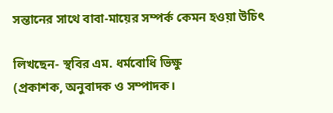সন্তানের সাথে বাবা-মায়ের সম্পর্ক কেমন হওয়া উচিৎ

লিখছেন- স্থবির এম. ধর্মবোধি ভিক্ষু
(প্রকাশক, অনুবাদক ও সম্পাদক।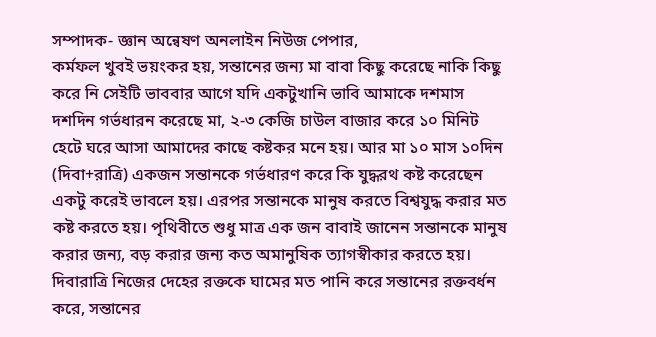সম্পাদক- জ্ঞান অন্বেষণ অনলাইন নিউজ পেপার,
কর্মফল খুবই ভয়ংকর হয়, সন্তানের জন্য মা বাবা কিছু করেছে নাকি কিছু করে নি সেইটি ভাববার আগে যদি একটুখানি ভাবি আমাকে দশমাস দশদিন গর্ভধারন করেছে মা, ২-৩ কেজি চাউল বাজার করে ১০ মিনিট হেটে ঘরে আসা আমাদের কাছে কষ্টকর মনে হয়। আর মা ১০ মাস ১০দিন (দিবা+রাত্রি) একজন সন্তানকে গর্ভধারণ করে কি যুদ্ধরথ কষ্ট করেছেন একটু করেই ভাবলে হয়। এরপর সন্তানকে মানুষ করতে বিশ্বযুদ্ধ করার মত কষ্ট করতে হয়। পৃথিবীতে শুধু মাত্র এক জন বাবাই জানেন সন্তানকে মানুষ করার জন্য, বড় করার জন্য কত অমানুষিক ত্যাগস্বীকার করতে হয়।
দিবারাত্রি নিজের দেহের রক্তকে ঘামের মত পানি করে সন্তানের রক্তবর্ধন করে, সন্তানের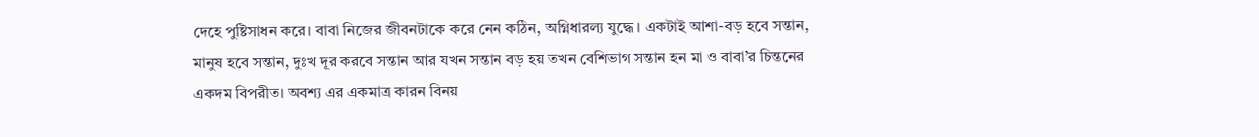দেহে পুষ্টিসাধন করে। বাবা নিজের জীবনটাকে করে নেন কঠিন, অগ্নিধারল্য যুদ্ধে। একটাই আশা-বড় হবে সন্তান, মানুষ হবে সন্তান, দুঃখ দূর করবে সন্তান আর যখন সন্তান বড় হয় তখন বেশিভাগ সন্তান হন মা ও বাবা’র চিন্তনের একদম বিপরীত। অবশ্য এর একমাত্র কারন বিনয়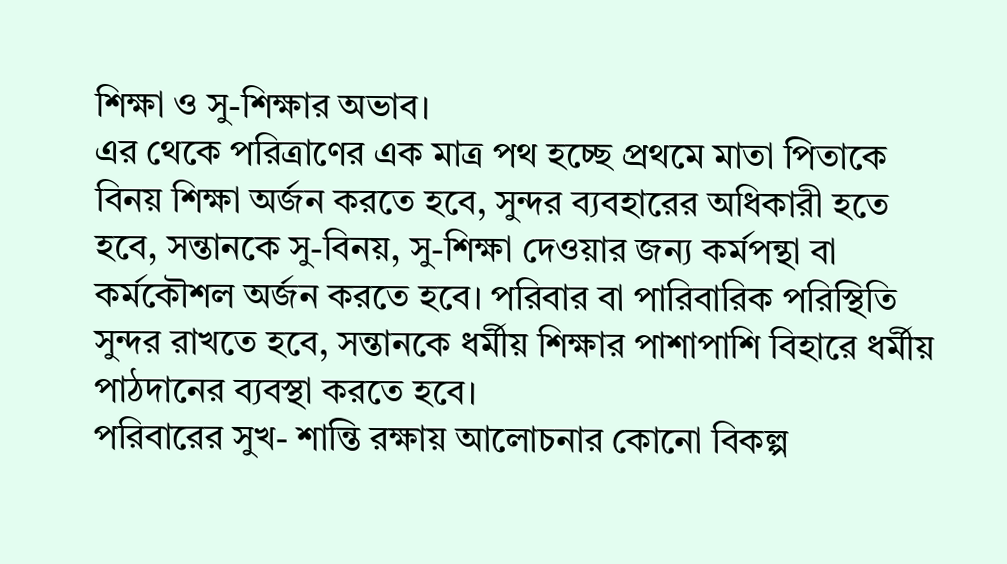শিক্ষা ও সু-শিক্ষার অভাব।
এর থেকে পরিত্রাণের এক মাত্র পথ হচ্ছে প্রথমে মাতা পিতাকে বিনয় শিক্ষা অর্জন করতে হবে, সুন্দর ব্যবহারের অধিকারী হতে হবে, সন্তানকে সু-বিনয়, সু-শিক্ষা দেওয়ার জন্য কর্মপন্থা বা কর্মকৌশল অর্জন করতে হবে। পরিবার বা পারিবারিক পরিস্থিতি সুন্দর রাখতে হবে, সন্তানকে ধর্মীয় শিক্ষার পাশাপাশি বিহারে ধর্মীয় পাঠদানের ব্যবস্থা করতে হবে।
পরিবারের সুখ- শান্তি রক্ষায় আলোচনার কোনো বিকল্প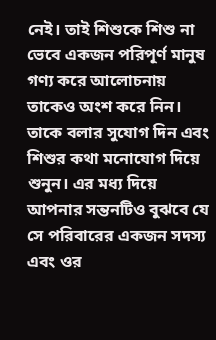নেই। তাই শিশুকে শিশু না ভেবে একজন পরিপূর্ণ মানুষ গণ্য করে আলোচনায় তাকেও অংশ করে নিন। তাকে বলার সুযোগ দিন এবং শিশুর কথা মনোযোগ দিয়ে শুনুন। এর মধ্য দিয়ে আপনার সন্তনটিও বুঝবে যে সে পরিবারের একজন সদস্য এবং ওর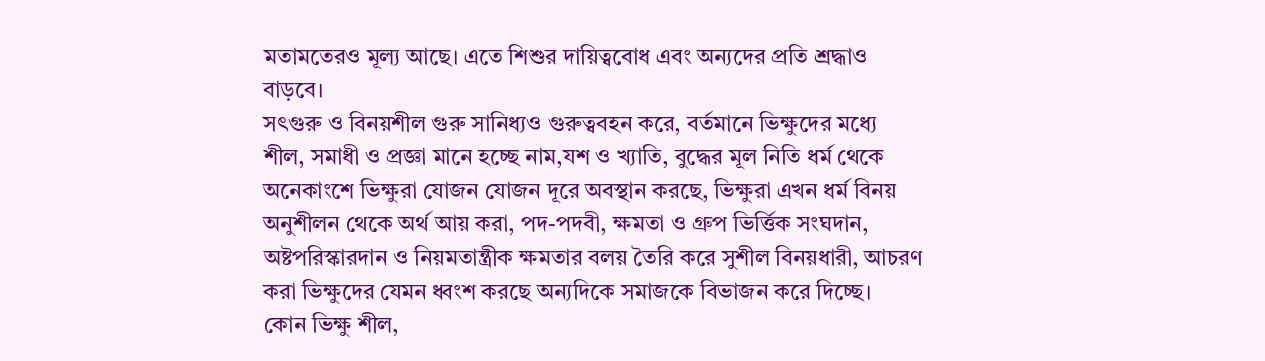মতামতেরও মূল্য আছে। এতে শিশুর দায়িত্ববোধ এবং অন্যদের প্রতি শ্রদ্ধাও বাড়বে।
সৎগুরু ও বিনয়শীল গুরু সানিধ্যও গুরুত্ববহন করে, বর্তমানে ভিক্ষুদের মধ্যে শীল, সমাধী ও প্রজ্ঞা মানে হচ্ছে নাম,যশ ও খ্যাতি, বুদ্ধের মূল নিতি ধর্ম থেকে অনেকাংশে ভিক্ষুরা যোজন যোজন দূরে অবস্থান করছে, ভিক্ষুরা এখন ধর্ম বিনয় অনুশীলন থেকে অর্থ আয় করা, পদ-পদবী, ক্ষমতা ও গ্রুপ ভির্ত্তিক সংঘদান, অষ্টপরিস্কারদান ও নিয়মতান্ত্রীক ক্ষমতার বলয় তৈরি করে সুশীল বিনয়ধারী, আচরণ করা ভিক্ষুদের যেমন ধ্বংশ করছে অন্যদিকে সমাজকে বিভাজন করে দিচ্ছে।
কোন ভিক্ষু শীল,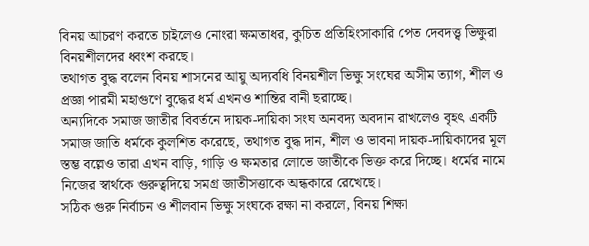বিনয় আচরণ করতে চাইলেও নোংরা ক্ষমতাধর, কুচিত প্রতিহিংসাকারি পেত দেবদত্ত্ব ভিক্ষুরা বিনয়শীলদের ধ্বংশ করছে।
তথাগত বুদ্ধ বলেন বিনয় শাসনের আয়ু অদ্যবধি বিনয়শীল ভিক্ষু সংঘের অসীম ত্যাগ, শীল ও প্রজ্ঞা পারমী মহাগুণে বুদ্ধের ধর্ম এখনও শান্তির বানী ছরাচ্ছে।
অন্যদিকে সমাজ জাতীর বিবর্তনে দায়ক-দায়িকা সংঘ অনবদ্য অবদান রাখলেও বৃহৎ একটি সমাজ জাতি ধর্মকে কুলশিত করেছে, তথাগত বুদ্ধ দান, শীল ও ভাবনা দায়ক-দায়িকাদের মূল স্তম্ভ বল্লেও তারা এখন বাড়ি, গাড়ি ও ক্ষমতার লোভে জাতীকে ভিক্ত করে দিচ্ছে। ধর্মের নামে নিজের স্বার্থকে গুরুত্বদিয়ে সমগ্র জাতীসত্তাকে অন্ধকারে রেখেছে।
সঠিক গুরু নির্বাচন ও শীলবান ভিক্ষু সংঘকে রক্ষা না করলে, বিনয় শিক্ষা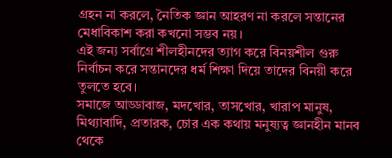গ্রহন না করলে, নৈতিক জ্ঞান আহরণ না করলে সন্তানের মেধাবিকাশ করা কখনো সম্ভব নয়।
এই জন্য সর্বাগ্রে শীলহীনদের ত্যাগ করে বিনয়শীল গুরু নির্বাচন করে সন্তানদের ধর্ম শিক্ষা দিয়ে তাদের বিনয়ী করে তুলতে হবে।
সমাজে আড্ডাবাজ, মদখোর, তাসখোর, খারাপ মানুষ, মিথ্যাবাদি, প্রতারক, চোর এক কথায় মনুষ্যত্ব জ্ঞানহীন মানব থেকে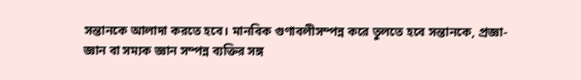সন্তানকে আলাদা করতে হবে। মানবিক গুণাবলীসম্পন্ন করে তুলতে হবে সন্তানকে, প্রজ্ঞা-জ্ঞান বা সম্যক জ্ঞান সম্পন্ন ব্যক্তির সঙ্গ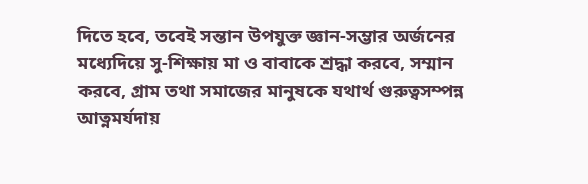দিতে হবে, তবেই সন্তান উপযুক্ত জ্ঞান-সম্ভার অর্জনের মধ্যেদিয়ে সু-শিক্ষায় মা ও বাবাকে শ্রদ্ধা করবে, সম্মান করবে, গ্রাম তথা সমাজের মানুষকে যথার্থ গুরুত্বসম্পন্ন আত্নমর্যদায়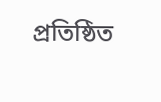প্রতিষ্ঠিত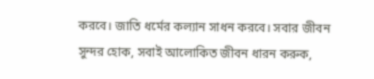করবে। জাতি ধর্মের কল্যান সাধন করবে। সবার জীবন সুন্দর হোক, সবাই আলোকিত জীবন ধারন করুক,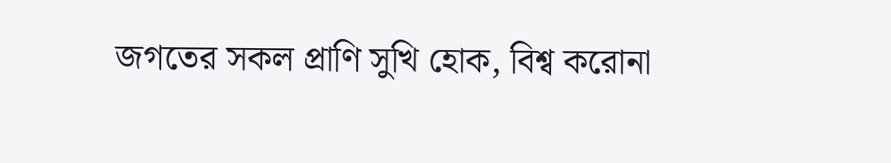জগতের সকল প্রাণি সুখি হোক, বিশ্ব করোনা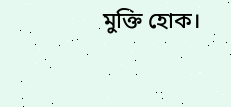মুক্তি হোক।